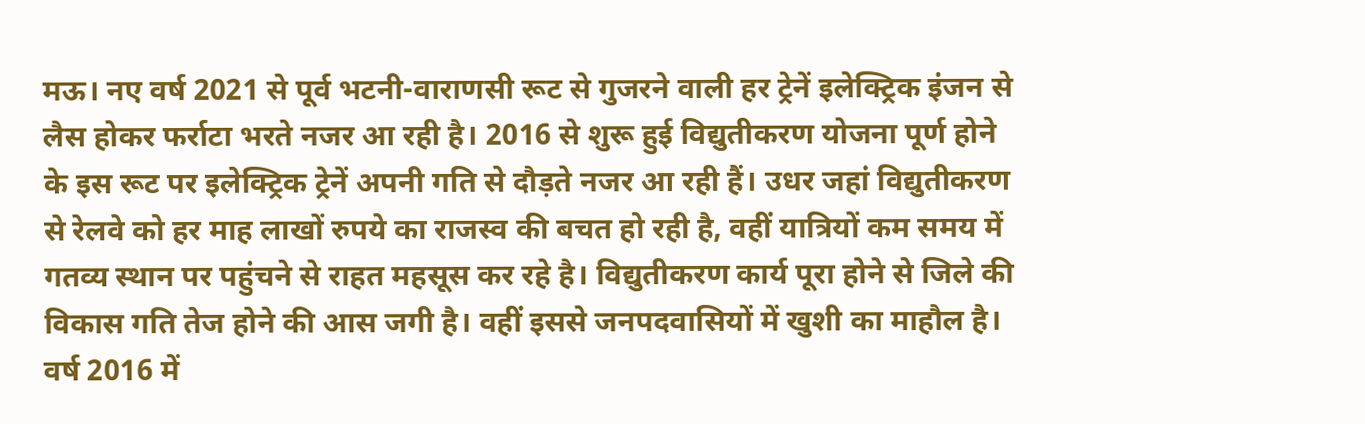मऊ। नए वर्ष 2021 से पूर्व भटनी-वाराणसी रूट से गुजरने वाली हर ट्रेनें इलेक्ट्रिक इंजन से लैस होकर फर्राटा भरते नजर आ रही है। 2016 से शुरू हुई विद्युतीकरण योजना पूर्ण होने के इस रूट पर इलेक्ट्रिक ट्रेनें अपनी गति से दौड़ते नजर आ रही हैं। उधर जहां विद्युतीकरण से रेलवे को हर माह लाखों रुपये का राजस्व की बचत हो रही है, वहीं यात्रियों कम समय में गतव्य स्थान पर पहुंचने से राहत महसूस कर रहे है। विद्युतीकरण कार्य पूरा होने से जिले की विकास गति तेज होने की आस जगी है। वहीं इससे जनपदवासियों में खुशी का माहौल है।
वर्ष 2016 में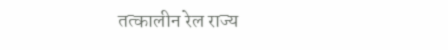तत्कालीन रेल राज्य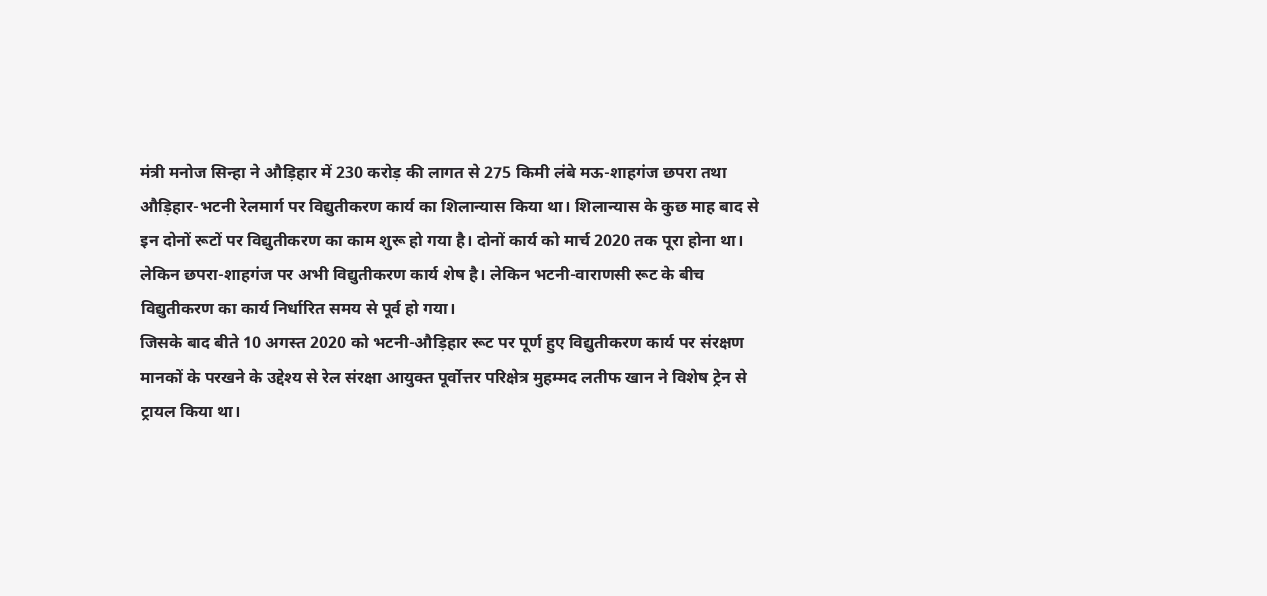मंत्री मनोज सिन्हा ने औड़िहार में 230 करोड़ की लागत से 275 किमी लंबे मऊ-शाहगंज छपरा तथा औड़िहार-भटनी रेलमार्ग पर विद्युतीकरण कार्य का शिलान्यास किया था। शिलान्यास के कुछ माह बाद से इन दोनों रूटों पर विद्युतीकरण का काम शुरू हो गया है। दोनों कार्य को मार्च 2020 तक पूरा होना था। लेकिन छपरा-शाहगंज पर अभी विद्युतीकरण कार्य शेष है। लेकिन भटनी-वाराणसी रूट के बीच विद्युतीकरण का कार्य निर्धारित समय से पूर्व हो गया।
जिसके बाद बीते 10 अगस्त 2020 को भटनी-औड़िहार रूट पर पूर्ण हुए विद्युतीकरण कार्य पर संरक्षण मानकों के परखने के उद्देश्य से रेल संरक्षा आयुक्त पूर्वोत्तर परिक्षेत्र मुहम्मद लतीफ खान ने विशेष ट्रेन से ट्रायल किया था।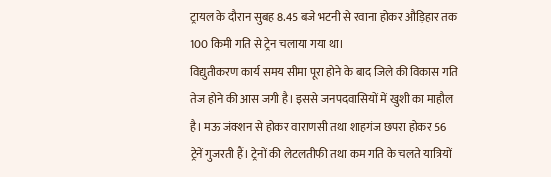ट्रायल के दौरान सुबह 8.45 बजे भटनी से रवाना होकर औड़िहार तक 100 किमी गति से ट्रेन चलाया गया था।
विद्युतीकरण कार्य समय सीमा पूरा होने के बाद जिले की विकास गति तेज होने की आस जगी है। इससे जनपदवासियों में खुशी का माहौल है। मऊ जंक्शन से होकर वाराणसी तथा शाहगंज छपरा होकर 56 ट्रेनें गुजरती हैं। ट्रेनों की लेटलतीफी तथा कम गति के चलते यात्रियों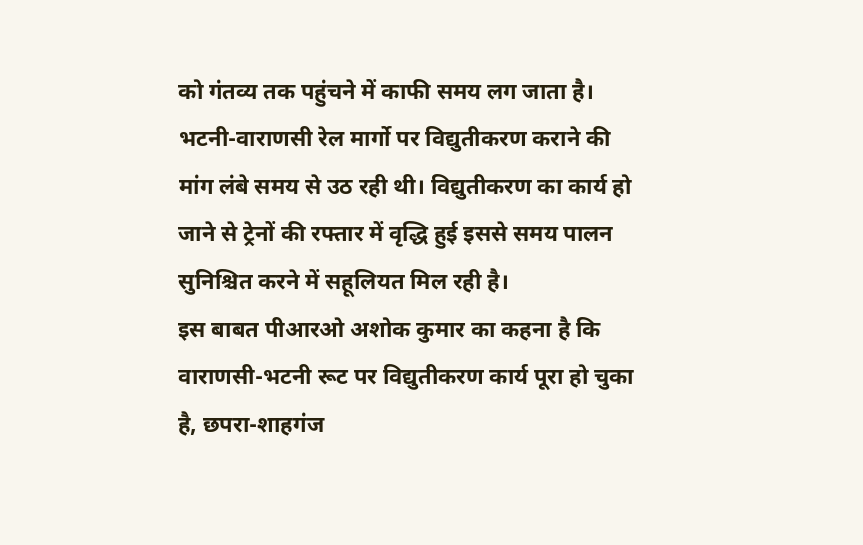को गंतव्य तक पहुंचने में काफी समय लग जाता है। भटनी-वाराणसी रेल मार्गो पर विद्युतीकरण कराने की मांग लंबे समय से उठ रही थी। विद्युतीकरण का कार्य हो जाने से ट्रेनों की रफ्तार में वृद्धि हुई इससे समय पालन सुनिश्चित करने में सहूलियत मिल रही है।
इस बाबत पीआरओ अशोक कुमार का कहना है कि वाराणसी-भटनी रूट पर विद्युतीकरण कार्य पूरा हो चुका है, छपरा-शाहगंज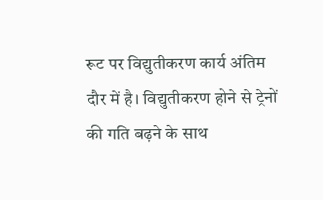रूट पर विद्युतीकरण कार्य अंतिम दौर में है। विद्युतीकरण होने से ट्रेनों की गति बढ़ने के साथ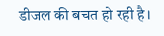डीजल की बचत हो रही है।